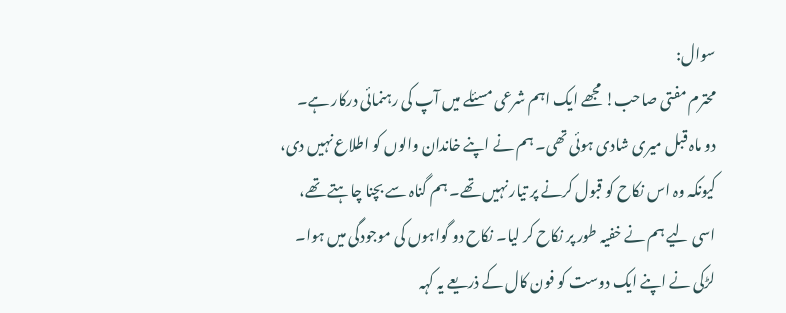سوال:
محترم مفتی صاحب! مجھے ایک اہم شرعی مسئلے میں آپ کی رہنمائی درکار ہے۔
دو ماہ قبل میری شادی ہوئی تھی۔ ہم نے اپنے خاندان والوں کو اطلاع نہیں دی، کیونکہ وہ اس نکاح کو قبول کرنے پر تیار نہیں تھے۔ ہم گناہ سے بچنا چاہتے تھے، اسی لیے ہم نے خفیہ طور پر نکاح کر لیا۔ نکاح دو گواہوں کی موجودگی میں ہوا۔ لڑکی نے اپنے ایک دوست کو فون کال کے ذریعے یہ کہہ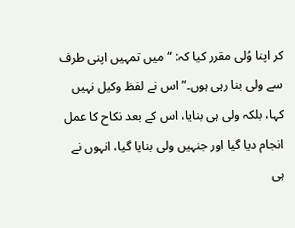کر اپنا وُلی مقرر کیا کہ: “میں تمہیں اپنی طرف سے ولی بنا رہی ہوں۔” اس نے لفظ وکیل نہیں کہا، بلکہ ولی ہی بنایا، اس کے بعد نکاح کا عمل انجام دیا گیا اور جنہیں ولی بنایا گیا، انہوں نے ہی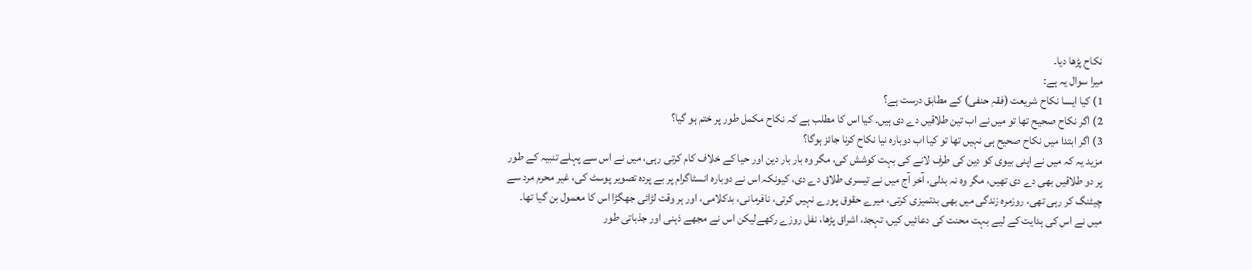نکاح پڑھا دیا۔
میرا سوال یہ ہے:
1) کیا ایسا نکاح شریعت (فقہِ حنفی) کے مطابق درست ہے؟
2) اگر نکاح صحیح تھا تو میں نے اب تین طلاقیں دے دی ہیں۔ کیا اس کا مطلب ہے کہ نکاح مکمل طور پر ختم ہو گیا؟
3) اگر ابتدا میں نکاح صحیح ہی نہیں تھا تو کیا اب دوبارہ نیا نکاح کرنا جائز ہوگا؟
مزید یہ کہ میں نے اپنی بیوی کو دین کی طرف لانے کی بہت کوشش کی، مگر وہ بار بار دین اور حیا کے خلاف کام کرتی رہی، میں نے اس سے پہلے تنبیہ کے طور پر دو طلاقیں بھی دے دی تھیں، مگر وہ نہ بدلی، آخر آج میں نے تیسری طلاق دے دی، کیونکہ اس نے دوبارہ انسٹاگرام پر بے پردہ تصویر پوسٹ کی، غیر محرم مرد سے چیٹنگ کر رہی تھی، روزمرہ زندگی میں بھی بدتمیزی کرتی، میرے حقوق پورے نہیں کرتی، نافرمانی، بدکلامی، اور ہر وقت لڑائی جھگڑا اس کا معمول بن گیا تھا۔
میں نے اس کی ہدایت کے لیے بہت محنت کی دعائیں کیں، تہجد، اشراق پڑھا، نفل روزے رکھےلیکن اس نے مجھے ذہنی اور جذباتی طور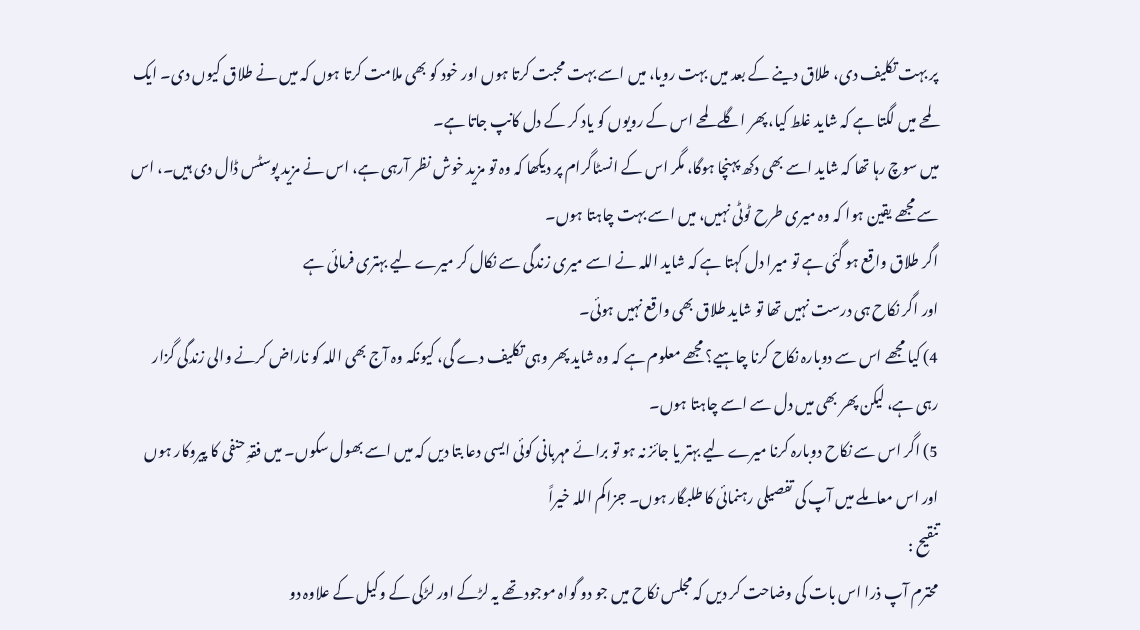پر بہت تکلیف دی، طلاق دینے کے بعد میں بہت رویا، میں اسے بہت محبت کرتا ہوں اور خود کو بھی ملامت کرتا ہوں کہ میں نے طلاق کیوں دی۔ ایک لمحے میں لگتا ہے کہ شاید غلط کیا، پھر اگلے لمحے اس کے رویوں کو یاد کر کے دل کانپ جاتا ہے۔
میں سوچ رہا تھا کہ شاید اسے بھی دکھ پہنچا ہوگا، مگر اس کے انسٹاگرام پر دیکھا کہ وہ تو مزید خوش نظر آرہی ہے، اس نے مزید پوسٹس ڈال دی ہیں۔، اس سے مجھے یقین ہوا کہ وہ میری طرح ٹوٹی نہیں، میں اسے بہت چاہتا ہوں۔
اگر طلاق واقع ہو گئی ہے تو میرا دل کہتا ہے کہ شاید اللہ نے اسے میری زندگی سے نکال کر میرے لیے بہتری فرمائی ہے
اور اگر نکاح ہی درست نہیں تھا تو شاید طلاق بھی واقع نہیں ہوئی۔
4) کیا مجھے اس سے دوبارہ نکاح کرنا چاہیے؟ مجھے معلوم ہے کہ وہ شاید پھر وہی تکلیف دے گی، کیونکہ وہ آج بھی اللہ کو ناراض کرنے والی زندگی گزار رہی ہے، لیکن پھر بھی میں دل سے اسے چاہتا ہوں۔
5) اگر اس سے نکاح دوبارہ کرنا میرے لیے بہتر یا جائز نہ ہو تو برائے مہربانی کوئی ایسی دعا بتا دیں کہ میں اسے بھول سکوں۔ میں فقہِ حنفی کا پیروکار ہوں اور اس معاملے میں آپ کی تفصیلی رہنمائی کا طلبگار ہوں۔ جزاکم اللہ خیراً
تنقیح :
محترم آپ ذرا اس بات کی وضاحت کر دیں کہ مجلس نکاح میں جو دو گواہ موجود تھے یہ لڑکے اور لڑکی کے وکیل کے علاوہ دو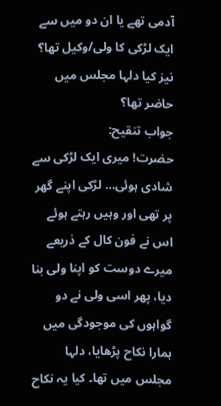آدمی تھے یا ان دو میں سے ایک لڑکی کا ولی/وکیل تھا؟ نیز کیا دلہا مجلس میں حاضر تھا؟
جواب تنقیح:
حضرت! میری ایک لڑکی سے شادی ہوئی… لڑکی اپنے گھر پر تھی اور وہیں رہتے ہوئے اس نے فون کال کے ذریعے میرے دوست کو اپنا ولی بنا دیا، پھر اسی ولی نے دو گواہوں کی موجودگی میں ہمارا نکاح پڑھایا، دلہا مجلس میں تھا۔ کیا یہ نکاح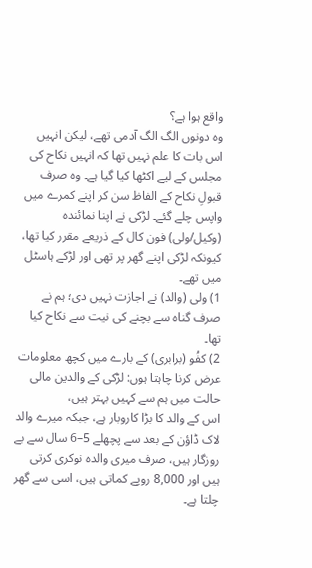واقع ہوا ہے؟
وہ دونوں الگ الگ آدمی تھے، لیکن انہیں اس بات کا علم نہیں تھا کہ انہیں نکاح کی مجلس کے لیے اکٹھا کیا گیا ہے۔ وہ صرف قبولِ نکاح کے الفاظ سن کر اپنے کمرے میں واپس چلے گئے۔ لڑکی نے اپنا نمائندہ (وکیل/ولی) فون کال کے ذریعے مقرر کیا تھا، کیونکہ لڑکی اپنے گھر پر تھی اور لڑکے ہاسٹل میں تھے۔
1) ولی (والد) نے اجازت نہیں دی؛ ہم نے صرف گناہ سے بچنے کی نیت سے نکاح کیا تھا۔
2) کفُو (برابری) کے بارے میں کچھ معلومات عرض کرنا چاہتا ہوں: لڑکی کے والدین مالی حالت میں ہم سے کہیں بہتر ہیں،
اس کے والد کا بڑا کاروبار ہے، جبکہ میرے والد لاک ڈاؤن کے بعد سے پچھلے 5–6 سال سے بے روزگار ہیں، صرف میری والدہ نوکری کرتی ہیں اور 8,000 روپے کماتی ہیں، اسی سے گھر چلتا ہے۔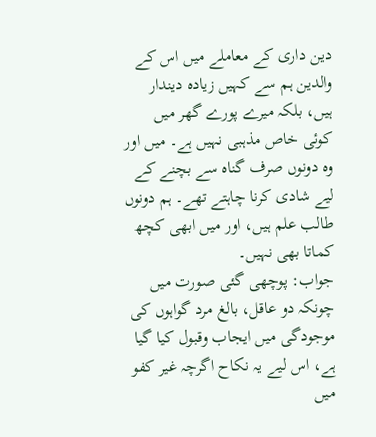دین داری کے معاملے میں اس کے والدین ہم سے کہیں زیادہ دیندار ہیں، بلکہ میرے پورے گھر میں کوئی خاص مذہبی نہیں ہے۔ میں اور وہ دونوں صرف گناہ سے بچنے کے لیے شادی کرنا چاہتے تھے۔ ہم دونوں طالب علم ہیں، اور میں ابھی کچھ کماتا بھی نہیں۔
جواب: پوچھی گئی صورت میں چونکہ دو عاقل، بالغ مرد گواہوں کی موجودگی میں ایجاب وقبول کیا گیا ہے، اس لیے یہ نکاح اگرچہ غیر کفو میں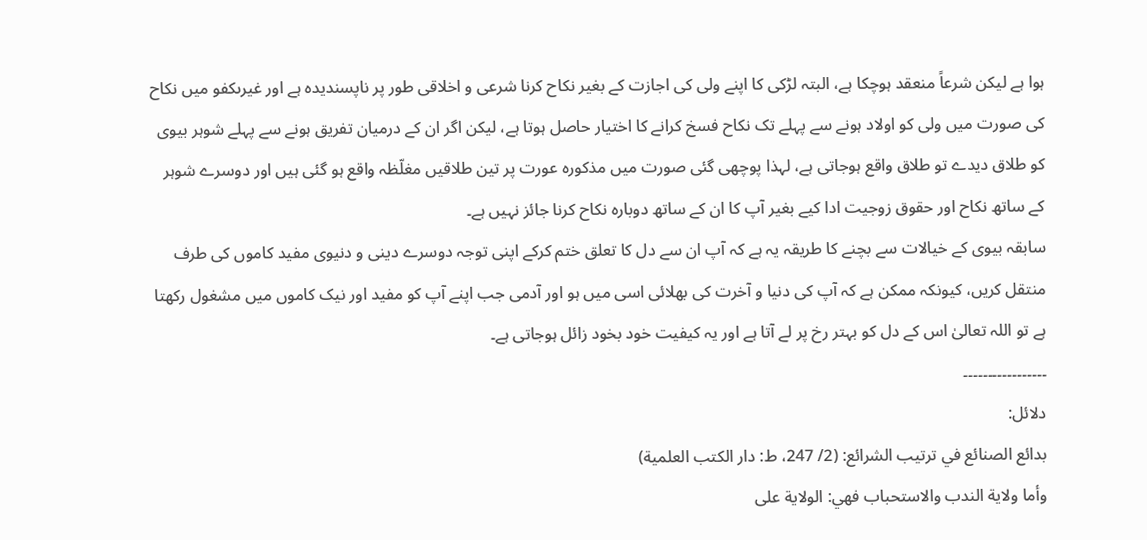ہوا ہے لیکن شرعاً منعقد ہوچکا ہے، البتہ لڑکی کا اپنے ولی کی اجازت کے بغیر نکاح کرنا شرعی و اخلاقی طور پر ناپسندیدہ ہے اور غیرںکفو میں نکاح کی صورت میں ولی کو اولاد ہونے سے پہلے تک نکاح فسخ کرانے کا اختیار حاصل ہوتا ہے، لیکن اگر ان کے درمیان تفریق ہونے سے پہلے شوہر بیوی کو طلاق دیدے تو طلاق واقع ہوجاتی ہے، لہذا پوچھی گئی صورت میں مذکورہ عورت پر تین طلاقیں مغلّظہ واقع ہو گئی ہیں اور دوسرے شوہر کے ساتھ نکاح اور حقوق زوجیت ادا کیے بغیر آپ کا ان کے ساتھ دوبارہ نکاح کرنا جائز نہیں ہے۔
سابقہ بیوی کے خیالات سے بچنے کا طریقہ یہ ہے کہ آپ ان سے دل کا تعلق ختم کرکے اپنی توجہ دوسرے دینی و دنیوی مفید کاموں کی طرف منتقل کریں، کیونکہ ممکن ہے کہ آپ کی دنیا و آخرت کی بھلائی اسی میں ہو اور آدمی جب اپنے آپ کو مفید اور نیک کاموں میں مشغول رکھتا ہے تو اللہ تعالیٰ اس کے دل کو بہتر رخ پر لے آتا ہے اور یہ کیفیت خود بخود زائل ہوجاتی ہے۔
۔۔۔۔۔۔۔۔۔۔۔۔۔۔۔۔۔
دلائل:
بدائع الصنائع في ترتيب الشرائع: (2/ 247، ط: دار الكتب العلمية)
وأما ولاية الندب والاستحباب فهي: الولاية على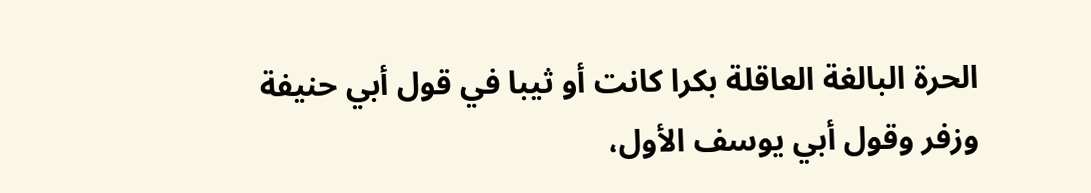الحرة البالغة العاقلة بكرا كانت أو ثيبا في قول أبي حنيفة وزفر وقول أبي يوسف الأول،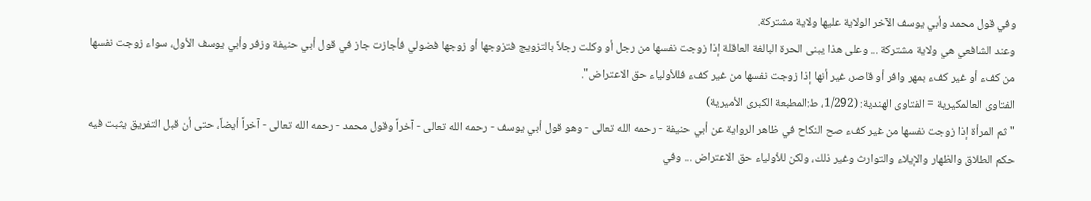وفي قول محمد وأبي يوسف الآخر الولاية عليها ولاية مشتركة.
وعند الشافعي هي ولاية مشتركة ... وعلى هذا يبنى الحرة البالغة العاقلة إذا زوجت نفسها من رجل أو وكلت رجلاً بالتزويج فتزوجها أو زوجها فضولي فأجازت جاز في قول أبي حنيفة وزفر وأبي يوسف الأول، سواء زوجت نفسها من كفء أو غير كفء بمهر وافر أو قاصر، غير أنها إذا زوجت نفسها من غير كفء فللأولياء حق الاعتراض".
الفتاوى العالمكيرية = الفتاوى الهندية: (1/292، ط:المطبعة الكبرى الأميرية)
"ثم المرأة إذا زوجت نفسها من غير كفء صح النكاح في ظاهر الرواية عن أبي حنيفة - رحمه الله تعالى - وهو قول أبي يوسف - رحمه الله تعالى - آخراً وقول محمد - رحمه الله تعالى - آخراً أيضاً، حتى أن قبل التفريق يثبت فيه حكم الطلاق والظهار والإيلاء والتوارث وغير ذلك، ولكن للأولياء حق الاعتراض ... وفي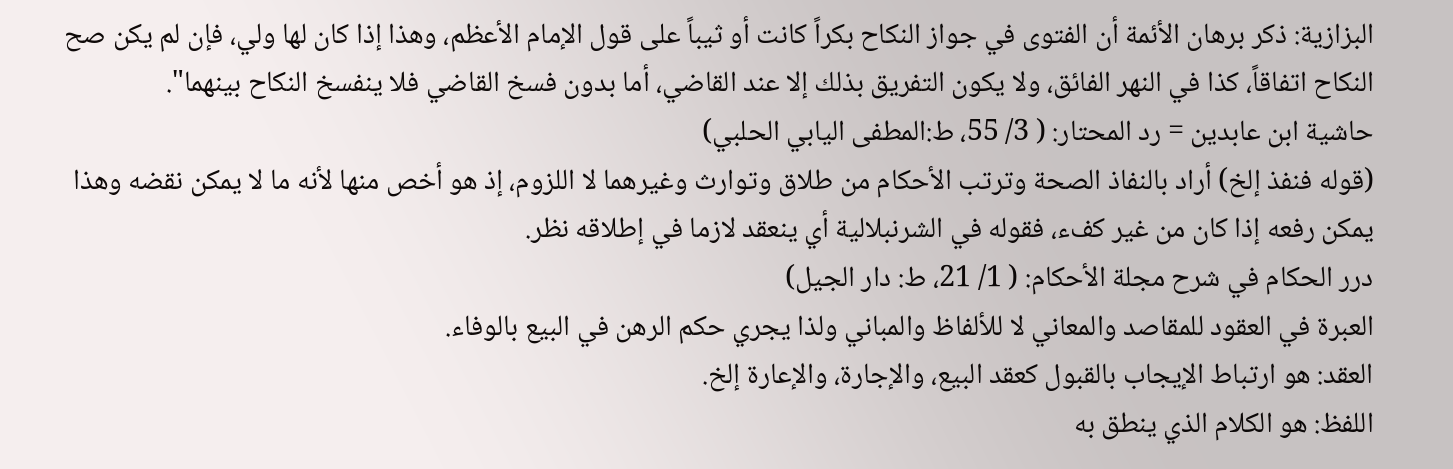البزازية: ذكر برهان الأئمة أن الفتوى في جواز النكاح بكراً كانت أو ثيباً على قول الإمام الأعظم، وهذا إذا كان لها ولي، فإن لم يكن صح النكاح اتفاقاً، كذا في النهر الفائق، ولا يكون التفريق بذلك إلا عند القاضي، أما بدون فسخ القاضي فلا ينفسخ النكاح بينهما".
حاشية ابن عابدين = رد المحتار: ( 3/ 55، ط:المطفی الیابي الحلبي)
(قوله فنفذ إلخ) أراد بالنفاذ الصحة وترتب الأحكام من طلاق وتوارث وغيرهما لا اللزوم، إذ هو أخص منها لأنه ما لا يمكن نقضه وهذا يمكن رفعه إذا كان من غير كفء، فقوله في الشرنبلالية أي ينعقد لازما في إطلاقه نظر.
درر الحكام في شرح مجلة الأحكام: ( 1/ 21، ط: دار الجيل)
العبرة في العقود للمقاصد والمعاني لا للألفاظ والمباني ولذا يجري حكم الرهن في البيع بالوفاء.
العقد: هو ارتباط الإيجاب بالقبول كعقد البيع، والإجارة، والإعارة إلخ.
اللفظ: هو الكلام الذي ينطق به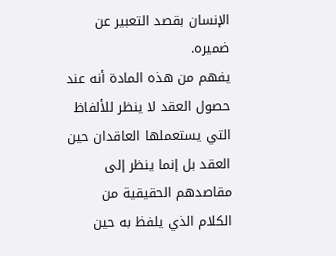الإنسان بقصد التعبير عن ضميره.
يفهم من هذه المادة أنه عند حصول العقد لا ينظر للألفاظ التي يستعملها العاقدان حين العقد بل إنما ينظر إلى مقاصدهم الحقيقية من الكلام الذي يلفظ به حين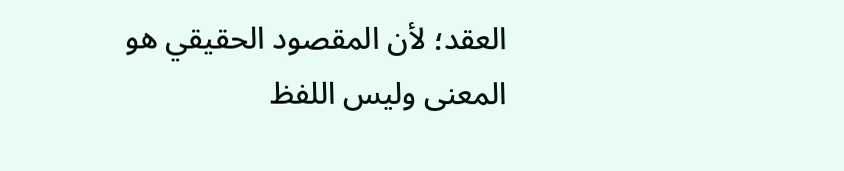العقد؛ لأن المقصود الحقيقي هو المعنى وليس اللفظ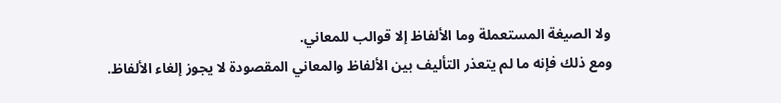ولا الصيغة المستعملة وما الألفاظ إلا قوالب للمعاني.
ومع ذلك فإنه ما لم يتعذر التأليف بين الألفاظ والمعاني المقصودة لا يجوز إلغاء الألفاظ.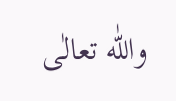واللّٰه تعالٰی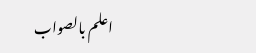اعلم بالصواب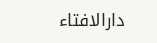دارالافتاء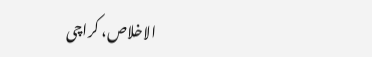الاخلاص، کراچی